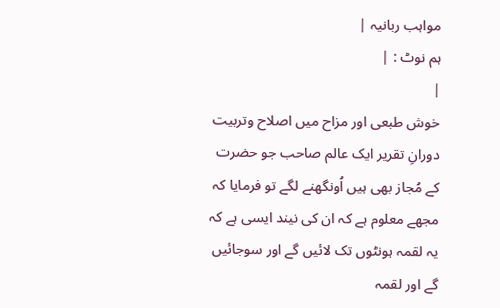مواہب ربانیہ |
ہم نوٹ : |
|
خوش طبعی اور مزاح میں اصلاح وتربیت دورانِ تقریر ایک عالم صاحب جو حضرت کے مُجاز بھی ہیں اُونگھنے لگے تو فرمایا کہ مجھے معلوم ہے کہ ان کی نیند ایسی ہے کہ یہ لقمہ ہونٹوں تک لائیں گے اور سوجائیں گے اور لقمہ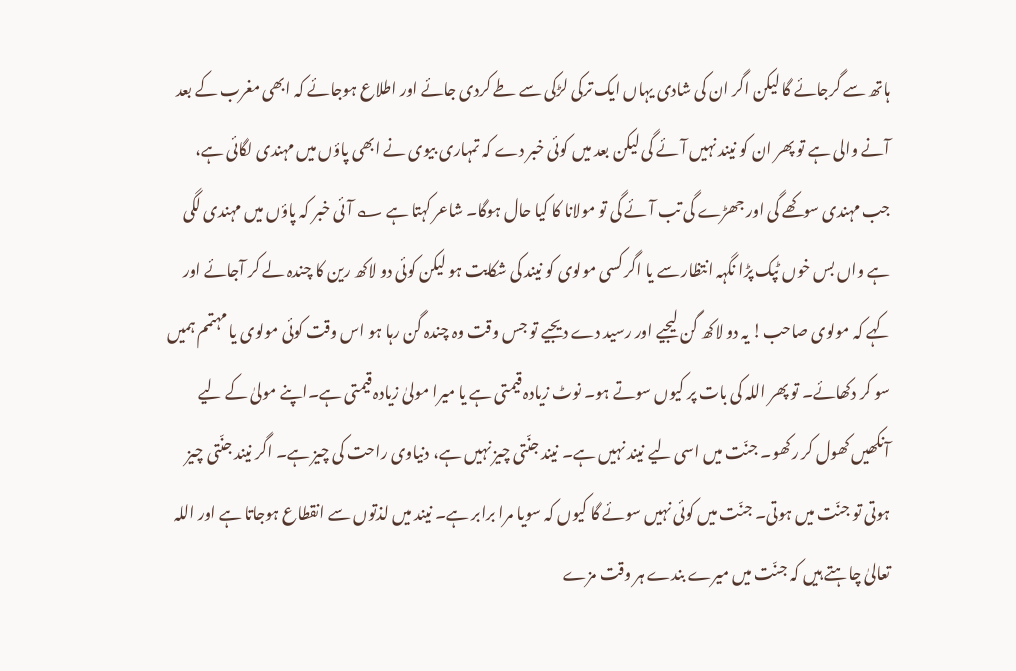ہاتھ سے گرجائے گا لیکن اگر ان کی شادی یہاں ایک ترکی لڑکی سے طے کردی جائے اور اطلاع ہوجائے کہ ابھی مغرب کے بعد آنے والی ہے تو پھر ان کو نیند نہیں آئے گی لیکن بعد میں کوئی خبر دے کہ تمہاری بیوی نے ابھی پاؤں میں مہندی لگائی ہے، جب مہندی سوکھے گی اور جھڑے گی تب آئے گی تو مولانا کا کیا حال ہوگا۔ شاعر کہتا ہے ؎ آئی خبر کہ پاؤں میں مہندی لگی ہے واں بس خوں ٹپک پڑا نگہہ انتظار سے یا اگر کسی مولوی کو نیند کی شکایت ہو لیکن کوئی دو لاکھ رین کا چندہ لے کر آجائے اور کہے کہ مولوی صاحب! یہ دو لاکھ گن لیجیے اور رسید دے دیجیے تو جس وقت وہ چندہ گن رہا ہو اس وقت کوئی مولوی یا مہتمم ہمیں سو کر دکھائے۔ تو پھر اللہ کی بات پر کیوں سوتے ہو۔ نوٹ زیادہ قیمتی ہے یا میرا مولیٰ زیادہ قیمتی ہے۔اپنے مولیٰ کے لیے آنکھیں کھول کر رکھو۔ جنّت میں اسی لیے نیند نہیں ہے۔ نیند جنّتی چیز نہیں ہے، دنیاوی راحت کی چیز ہے۔ اگر نیند جنّتی چیز ہوتی تو جنّت میں ہوتی۔ جنّت میں کوئی نہیں سوئے گا کیوں کہ سویا مرا برابر ہے۔ نیند میں لذتوں سے انقطاع ہوجاتا ہے اور اللہ تعالیٰ چاہتے ہیں کہ جنّت میں میرے بندے ہر وقت مزے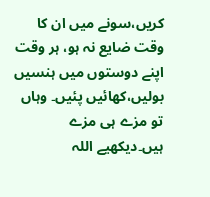کریں،سونے میں ان کا وقت ضایع نہ ہو، ہر وقت اپنے دوستوں میں ہنسیں بولیں،کھائیں پئیں۔ وہاں تو مزے ہی مزے ہیں۔دیکھیے اللہ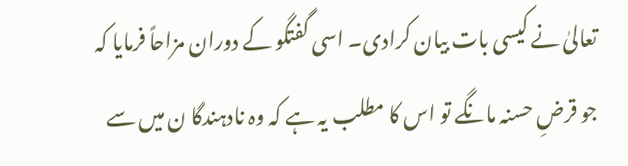تعالیٰ نے کیسی بات بیان کرادی۔ اسی گفتگو کے دوران مزاحاً فرمایا کہ جو قرضِ حسنہ مانگے تو اس کا مطلب یہ ہے کہ وہ نادہندگا ن میں سے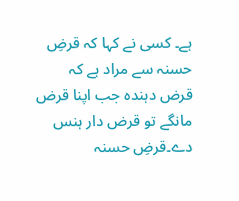ہے۔ کسی نے کہا کہ قرضِ حسنہ سے مراد ہے کہ قرض دہندہ جب اپنا قرض مانگے تو قرض دار ہنس دے۔قرضِ حسنہ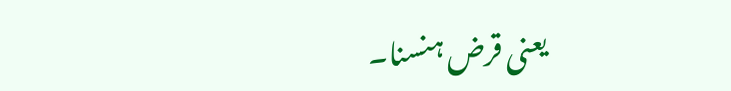یعنی قرض ہنسنا۔